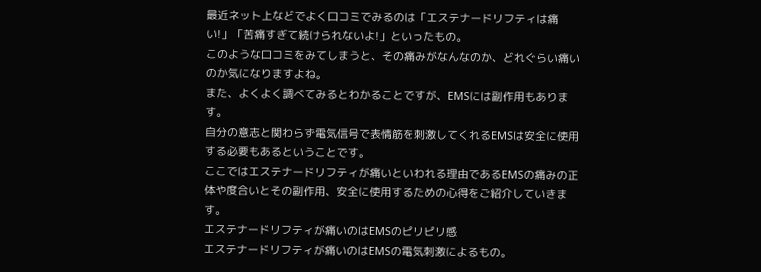最近ネット上などでよく口コミでみるのは「エステナードリフティは痛い!」「苦痛すぎて続けられないよ!」といったもの。
このような口コミをみてしまうと、その痛みがなんなのか、どれぐらい痛いのか気になりますよね。
また、よくよく調べてみるとわかることですが、EMSには副作用もあります。
自分の意志と関わらず電気信号で表情筋を刺激してくれるEMSは安全に使用する必要もあるということです。
ここではエステナードリフティが痛いといわれる理由であるEMSの痛みの正体や度合いとその副作用、安全に使用するための心得をご紹介していきます。
エステナードリフティが痛いのはEMSのピリピリ感
エステナードリフティが痛いのはEMSの電気刺激によるもの。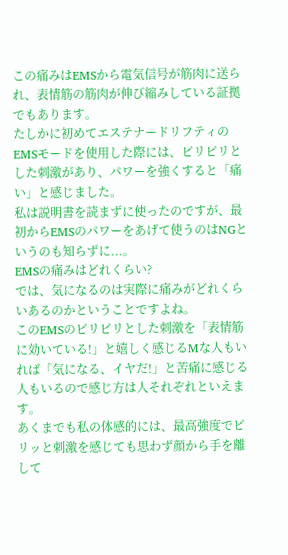この痛みはEMSから電気信号が筋肉に送られ、表情筋の筋肉が伸び縮みしている証拠でもあります。
たしかに初めてエステナードリフティのEMSモードを使用した際には、ピリピリとした刺激があり、パワーを強くすると「痛い」と感じました。
私は説明書を読まずに使ったのですが、最初からEMSのパワーをあげて使うのはNGというのも知らずに...。
EMSの痛みはどれくらい?
では、気になるのは実際に痛みがどれくらいあるのかということですよね。
このEMSのピリピリとした刺激を「表情筋に効いている!」と嬉しく感じるMな人もいれば「気になる、イヤだ!」と苦痛に感じる人もいるので感じ方は人それぞれといえます。
あくまでも私の体感的には、最高強度でピリッと刺激を感じても思わず顔から手を離して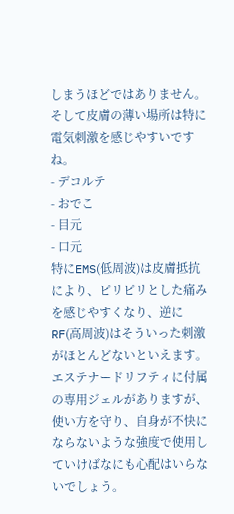しまうほどではありません。
そして皮膚の薄い場所は特に電気刺激を感じやすいですね。
- デコルテ
- おでこ
- 目元
- 口元
特にEMS(低周波)は皮膚抵抗により、ピリピリとした痛みを感じやすくなり、逆にRF(高周波)はそういった刺激がほとんどないといえます。
エステナードリフティに付属の専用ジェルがありますが、使い方を守り、自身が不快にならないような強度で使用していけばなにも心配はいらないでしょう。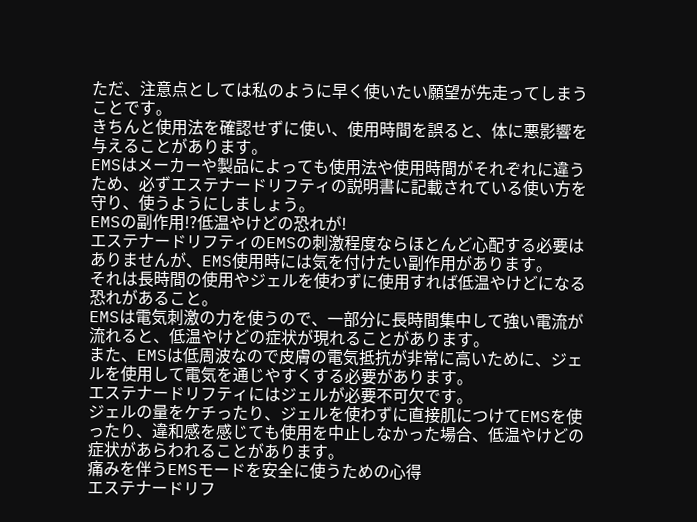ただ、注意点としては私のように早く使いたい願望が先走ってしまうことです。
きちんと使用法を確認せずに使い、使用時間を誤ると、体に悪影響を与えることがあります。
EMSはメーカーや製品によっても使用法や使用時間がそれぞれに違うため、必ずエステナードリフティの説明書に記載されている使い方を守り、使うようにしましょう。
EMSの副作用!?低温やけどの恐れが!
エステナードリフティのEMSの刺激程度ならほとんど心配する必要はありませんが、EMS使用時には気を付けたい副作用があります。
それは長時間の使用やジェルを使わずに使用すれば低温やけどになる恐れがあること。
EMSは電気刺激の力を使うので、一部分に長時間集中して強い電流が流れると、低温やけどの症状が現れることがあります。
また、EMSは低周波なので皮膚の電気抵抗が非常に高いために、ジェルを使用して電気を通じやすくする必要があります。
エステナードリフティにはジェルが必要不可欠です。
ジェルの量をケチったり、ジェルを使わずに直接肌につけてEMSを使ったり、違和感を感じても使用を中止しなかった場合、低温やけどの症状があらわれることがあります。
痛みを伴うEMSモードを安全に使うための心得
エステナードリフ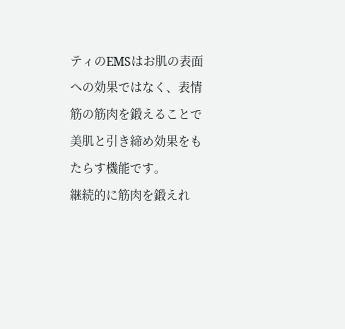ティのEMSはお肌の表面への効果ではなく、表情筋の筋肉を鍛えることで美肌と引き締め効果をもたらす機能です。
継続的に筋肉を鍛えれ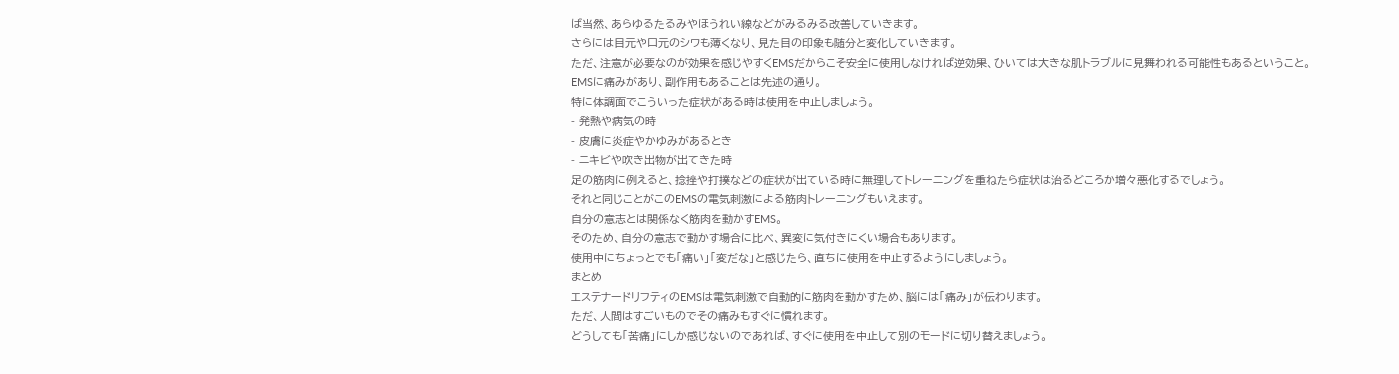ば当然、あらゆるたるみやほうれい線などがみるみる改善していきます。
さらには目元や口元のシワも薄くなり、見た目の印象も随分と変化していきます。
ただ、注意が必要なのが効果を感じやすくEMSだからこそ安全に使用しなければ逆効果、ひいては大きな肌トラブルに見舞われる可能性もあるということ。
EMSに痛みがあり、副作用もあることは先述の通り。
特に体調面でこういった症状がある時は使用を中止しましょう。
- 発熱や病気の時
- 皮膚に炎症やかゆみがあるとき
- ニキビや吹き出物が出てきた時
足の筋肉に例えると、捻挫や打撲などの症状が出ている時に無理してトレーニングを重ねたら症状は治るどころか増々悪化するでしょう。
それと同じことがこのEMSの電気刺激による筋肉トレーニングもいえます。
自分の意志とは関係なく筋肉を動かすEMS。
そのため、自分の意志で動かす場合に比べ、異変に気付きにくい場合もあります。
使用中にちょっとでも「痛い」「変だな」と感じたら、直ちに使用を中止するようにしましょう。
まとめ
エステナードリフティのEMSは電気刺激で自動的に筋肉を動かすため、脳には「痛み」が伝わります。
ただ、人間はすごいものでその痛みもすぐに慣れます。
どうしても「苦痛」にしか感じないのであれば、すぐに使用を中止して別のモードに切り替えましょう。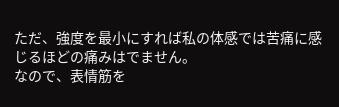ただ、強度を最小にすれば私の体感では苦痛に感じるほどの痛みはでません。
なので、表情筋を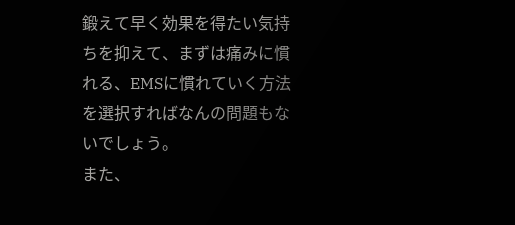鍛えて早く効果を得たい気持ちを抑えて、まずは痛みに慣れる、EMSに慣れていく方法を選択すればなんの問題もないでしょう。
また、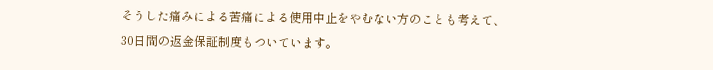そうした痛みによる苦痛による使用中止をやむない方のことも考えて、30日間の返金保証制度もついています。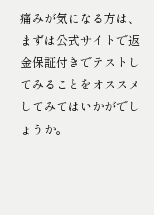痛みが気になる方は、まずは公式サイトで返金保証付きでテストしてみることをオススメしてみてはいかがでしょうか。